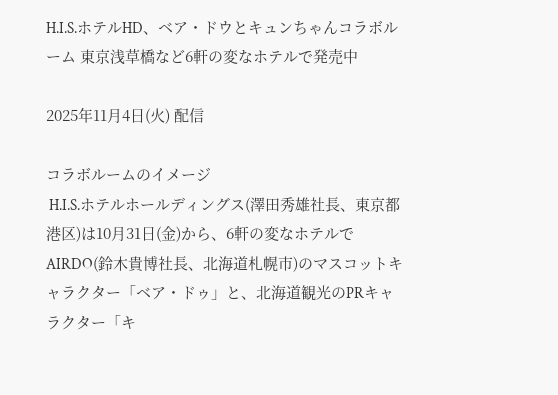H.I.S.ホテルHD、ベア・ドウとキュンちゃんコラボルーム 東京浅草橋など6軒の変なホテルで発売中

2025年11月4日(火) 配信

コラボルームのイメージ
 H.I.S.ホテルホールディングス(澤田秀雄社長、東京都港区)は10月31日(金)から、6軒の変なホテルでAIRDO(鈴木貴博社長、北海道札幌市)のマスコットキャラクター「ベア・ドゥ」と、北海道観光のPRキャラクター「キ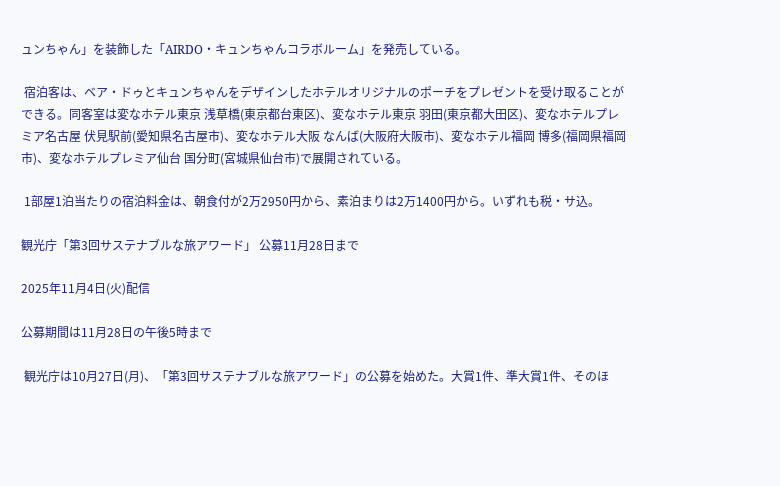ュンちゃん」を装飾した「AIRDO・キュンちゃんコラボルーム」を発売している。

 宿泊客は、ベア・ドゥとキュンちゃんをデザインしたホテルオリジナルのポーチをプレゼントを受け取ることができる。同客室は変なホテル東京 浅草橋(東京都台東区)、変なホテル東京 羽田(東京都大田区)、変なホテルプレミア名古屋 伏見駅前(愛知県名古屋市)、変なホテル大阪 なんば(大阪府大阪市)、変なホテル福岡 博多(福岡県福岡市)、変なホテルプレミア仙台 国分町(宮城県仙台市)で展開されている。

 1部屋1泊当たりの宿泊料金は、朝食付が2万2950円から、素泊まりは2万1400円から。いずれも税・サ込。

観光庁「第3回サステナブルな旅アワード」 公募11月28日まで

2025年11月4日(火)配信

公募期間は11月28日の午後5時まで

 観光庁は10月27日(月)、「第3回サステナブルな旅アワード」の公募を始めた。大賞1件、準大賞1件、そのほ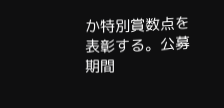か特別賞数点を表彰する。公募期間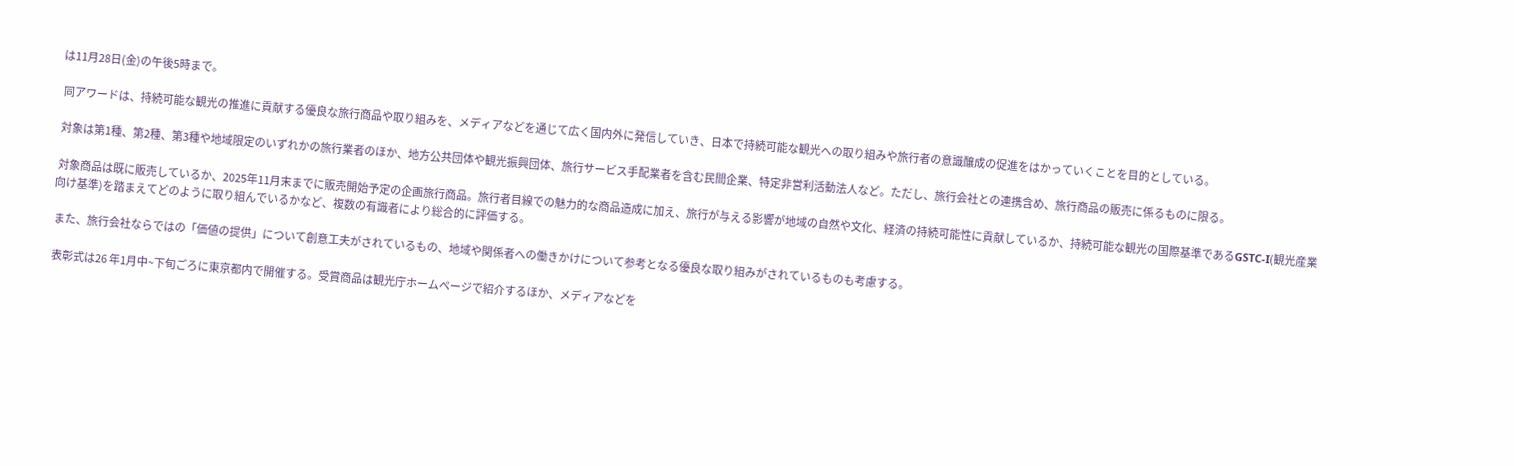は11月28日(金)の午後5時まで。

 同アワードは、持続可能な観光の推進に貢献する優良な旅行商品や取り組みを、メディアなどを通じて広く国内外に発信していき、日本で持続可能な観光への取り組みや旅行者の意識醸成の促進をはかっていくことを目的としている。

 対象は第1種、第2種、第3種や地域限定のいずれかの旅行業者のほか、地方公共団体や観光振興団体、旅行サービス手配業者を含む民間企業、特定非営利活動法人など。ただし、旅行会社との連携含め、旅行商品の販売に係るものに限る。

 対象商品は既に販売しているか、2025年11月末までに販売開始予定の企画旅行商品。旅行者目線での魅力的な商品造成に加え、旅行が与える影響が地域の自然や文化、経済の持続可能性に貢献しているか、持続可能な観光の国際基準であるGSTC-I(観光産業向け基準)を踏まえてどのように取り組んでいるかなど、複数の有識者により総合的に評価する。

 また、旅行会社ならではの「価値の提供」について創意工夫がされているもの、地域や関係者への働きかけについて参考となる優良な取り組みがされているものも考慮する。

 表彰式は26 年1月中~下旬ごろに東京都内で開催する。受賞商品は観光庁ホームページで紹介するほか、メディアなどを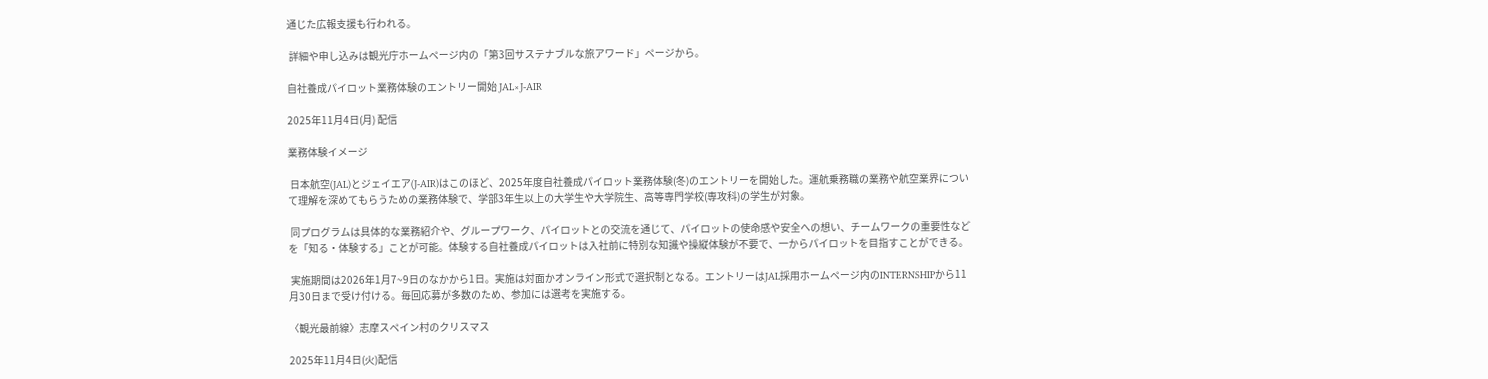通じた広報支援も行われる。

 詳細や申し込みは観光庁ホームページ内の「第3回サステナブルな旅アワード」ページから。

自社養成パイロット業務体験のエントリー開始 JAL×J-AIR

2025年11月4日(月) 配信

業務体験イメージ

 日本航空(JAL)とジェイエア(J-AIR)はこのほど、2025年度自社養成パイロット業務体験(冬)のエントリーを開始した。運航乗務職の業務や航空業界について理解を深めてもらうための業務体験で、学部3年生以上の大学生や大学院生、高等専門学校(専攻科)の学生が対象。

 同プログラムは具体的な業務紹介や、グループワーク、パイロットとの交流を通じて、パイロットの使命感や安全への想い、チームワークの重要性などを「知る・体験する」ことが可能。体験する自社養成パイロットは入社前に特別な知識や操縦体験が不要で、一からパイロットを目指すことができる。

 実施期間は2026年1月7~9日のなかから1日。実施は対面かオンライン形式で選択制となる。エントリーはJAL採用ホームページ内のINTERNSHIPから11月30日まで受け付ける。毎回応募が多数のため、参加には選考を実施する。

〈観光最前線〉志摩スペイン村のクリスマス

2025年11月4日(火)配信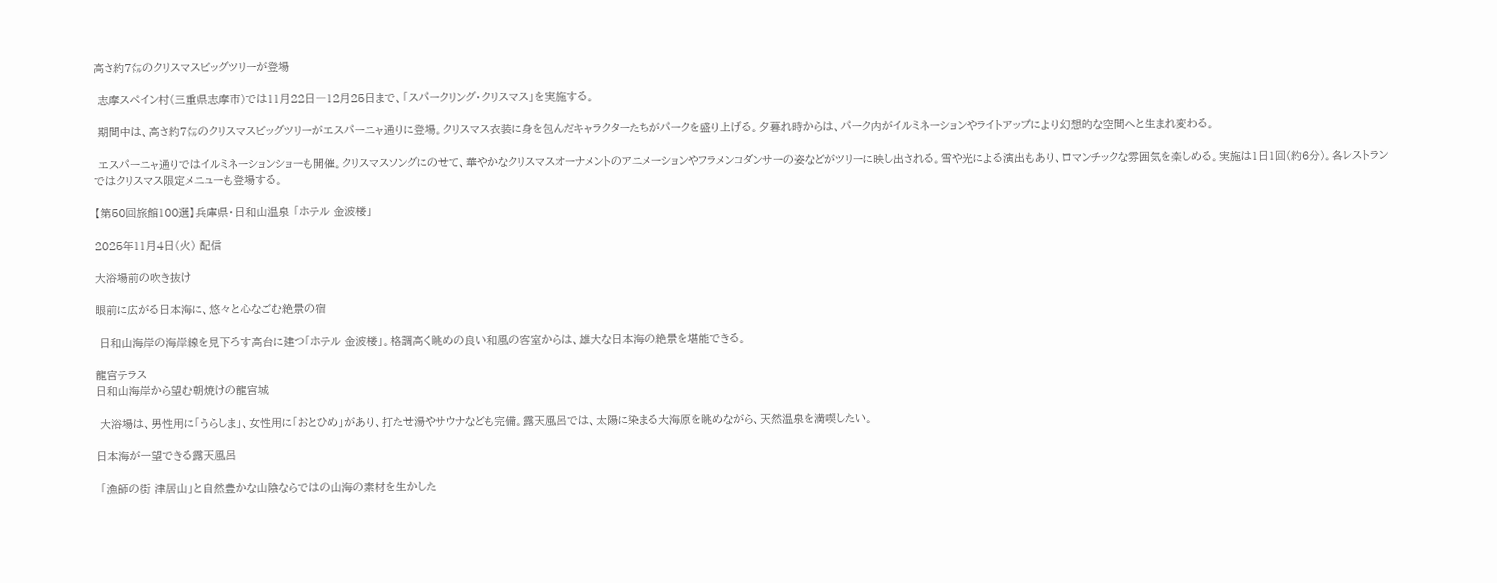高さ約7㍍のクリスマスビッグツリーが登場

 志摩スペイン村(三重県志摩市)では11月22日―12月25日まで、「スパークリング・クリスマス」を実施する。

 期間中は、高さ約7㍍のクリスマスビッグツリーがエスパーニャ通りに登場。クリスマス衣装に身を包んだキャラクターたちがパークを盛り上げる。夕暮れ時からは、パーク内がイルミネーションやライトアップにより幻想的な空間へと生まれ変わる。

 エスパーニャ通りではイルミネーションショーも開催。クリスマスソングにのせて、華やかなクリスマスオーナメントのアニメーションやフラメンコダンサーの姿などがツリーに映し出される。雪や光による演出もあり、ロマンチックな雰囲気を楽しめる。実施は1日1回(約6分)。各レストランではクリスマス限定メニューも登場する。

【第50回旅館100選】兵庫県・日和山温泉 「ホテル 金波楼」

2025年11月4日(火) 配信

大浴場前の吹き抜け

眼前に広がる日本海に、悠々と心なごむ絶景の宿

 日和山海岸の海岸線を見下ろす高台に建つ「ホテル 金波楼」。格調高く眺めの良い和風の客室からは、雄大な日本海の絶景を堪能できる。

龍宮テラス
日和山海岸から望む朝焼けの龍宮城

 大浴場は、男性用に「うらしま」、女性用に「おとひめ」があり、打たせ湯やサウナなども完備。露天風呂では、太陽に染まる大海原を眺めながら、天然温泉を満喫したい。

日本海が一望できる露天風呂

 「漁師の街 津居山」と自然豊かな山陰ならではの山海の素材を生かした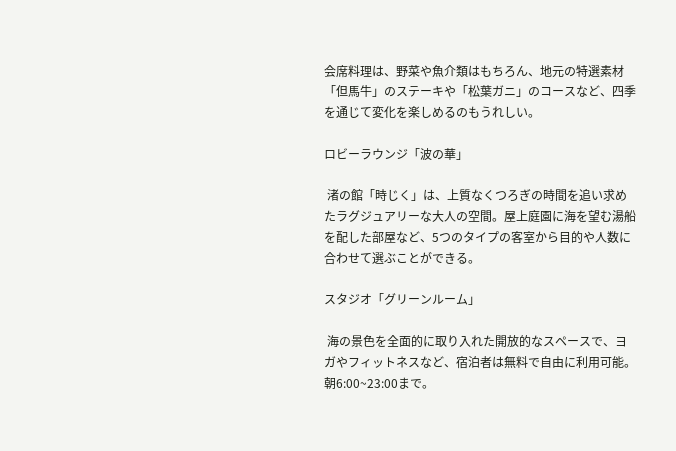会席料理は、野菜や魚介類はもちろん、地元の特選素材「但馬牛」のステーキや「松葉ガニ」のコースなど、四季を通じて変化を楽しめるのもうれしい。

ロビーラウンジ「波の華」

 渚の館「時じく」は、上質なくつろぎの時間を追い求めたラグジュアリーな大人の空間。屋上庭園に海を望む湯船を配した部屋など、5つのタイプの客室から目的や人数に合わせて選ぶことができる。

スタジオ「グリーンルーム」

 海の景色を全面的に取り入れた開放的なスペースで、ヨガやフィットネスなど、宿泊者は無料で自由に利用可能。朝6:00~23:00まで。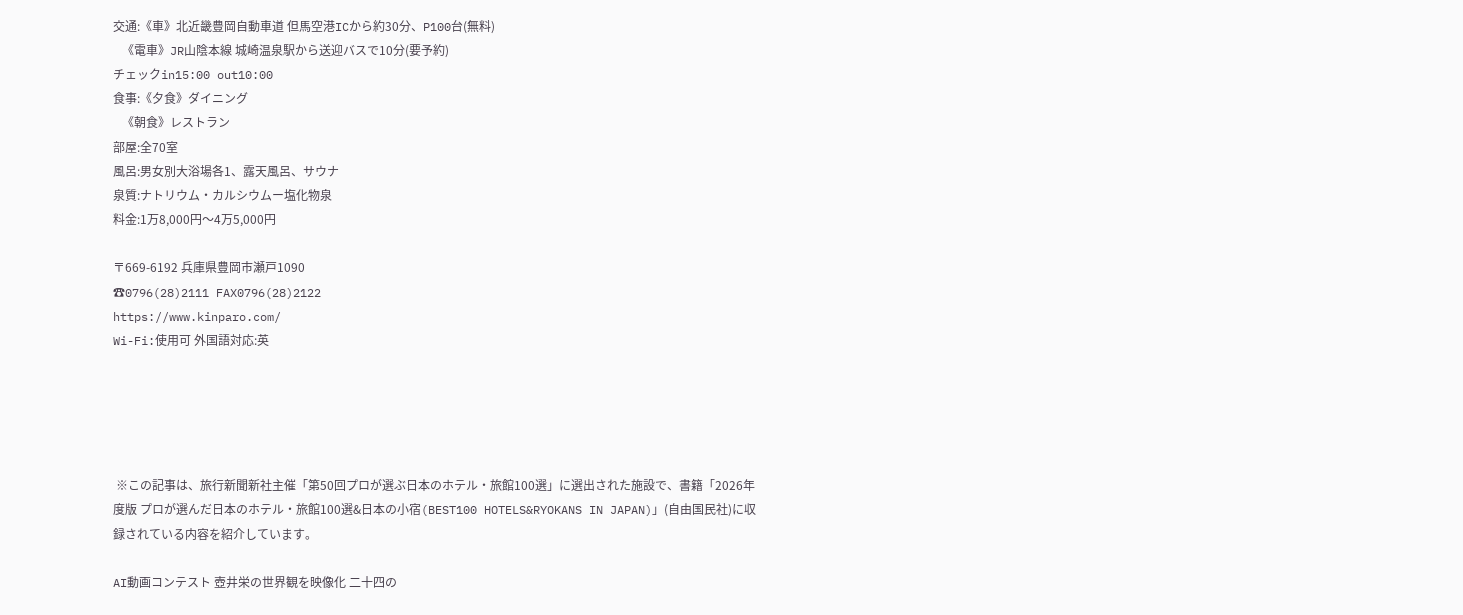交通:《車》北近畿豊岡自動車道 但馬空港ICから約30分、P100台(無料)
   《電車》JR山陰本線 城崎温泉駅から送迎バスで10分(要予約)
チェックin15:00 out10:00
食事:《夕食》ダイニング
   《朝食》レストラン
部屋:全70室
風呂:男女別大浴場各1、露天風呂、サウナ
泉質:ナトリウム・カルシウムー塩化物泉
料金:1万8,000円〜4万5,000円

〒669-6192 兵庫県豊岡市瀬戸1090
☎0796(28)2111 FAX0796(28)2122
https://www.kinparo.com/
Wi-Fi:使用可 外国語対応:英





 ※この記事は、旅行新聞新社主催「第50回プロが選ぶ日本のホテル・旅館100選」に選出された施設で、書籍「2026年度版 プロが選んだ日本のホテル・旅館100選&日本の小宿(BEST100 HOTELS&RYOKANS IN JAPAN)」(自由国民社)に収録されている内容を紹介しています。

AI動画コンテスト 壺井栄の世界観を映像化 二十四の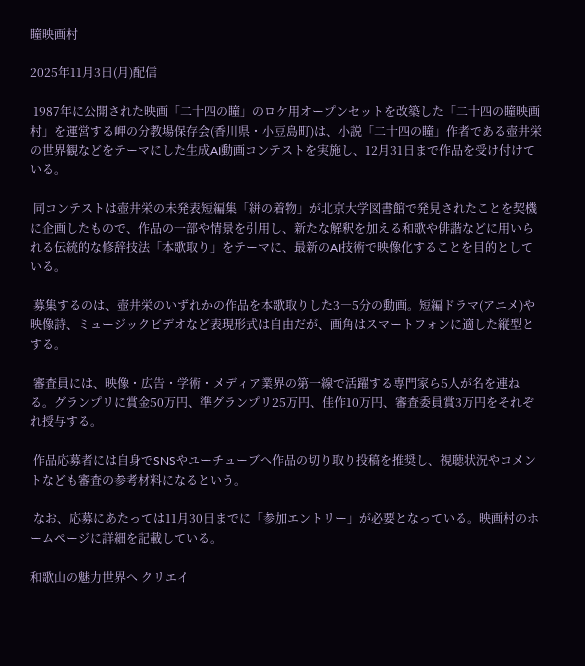瞳映画村

2025年11月3日(月)配信

 1987年に公開された映画「二十四の瞳」のロケ用オープンセットを改築した「二十四の瞳映画村」を運営する岬の分教場保存会(香川県・小豆島町)は、小説「二十四の瞳」作者である壺井栄の世界観などをテーマにした生成AI動画コンテストを実施し、12月31日まで作品を受け付けている。

 同コンテストは壺井栄の未発表短編集「絣の着物」が北京大学図書館で発見されたことを契機に企画したもので、作品の一部や情景を引用し、新たな解釈を加える和歌や俳諧などに用いられる伝統的な修辞技法「本歌取り」をテーマに、最新のAI技術で映像化することを目的としている。

 募集するのは、壺井栄のいずれかの作品を本歌取りした3―5分の動画。短編ドラマ(アニメ)や映像詩、ミュージックビデオなど表現形式は自由だが、画角はスマートフォンに適した縦型とする。

 審査員には、映像・広告・学術・メディア業界の第一線で活躍する専門家ら5人が名を連ねる。グランプリに賞金50万円、準グランプリ25万円、佳作10万円、審査委員賞3万円をそれぞれ授与する。

 作品応募者には自身でSNSやユーチューブへ作品の切り取り投稿を推奨し、視聴状況やコメントなども審査の参考材料になるという。

 なお、応募にあたっては11月30日までに「参加エントリー」が必要となっている。映画村のホームページに詳細を記載している。

和歌山の魅力世界へ クリエイ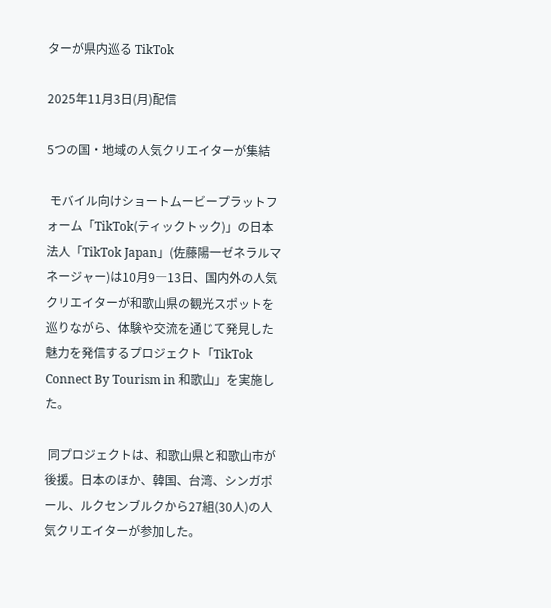ターが県内巡る TikTok

2025年11月3日(月)配信

5つの国・地域の人気クリエイターが集結

 モバイル向けショートムービープラットフォーム「TikTok(ティックトック)」の日本法人「TikTok Japan」(佐藤陽一ゼネラルマネージャー)は10月9―13日、国内外の人気クリエイターが和歌山県の観光スポットを巡りながら、体験や交流を通じて発見した魅力を発信するプロジェクト「TikTok Connect By Tourism in 和歌山」を実施した。

 同プロジェクトは、和歌山県と和歌山市が後援。日本のほか、韓国、台湾、シンガポール、ルクセンブルクから27組(30人)の人気クリエイターが参加した。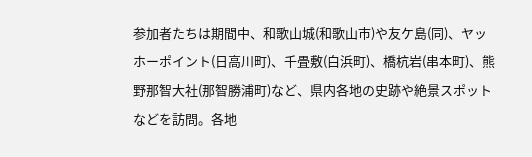参加者たちは期間中、和歌山城(和歌山市)や友ケ島(同)、ヤッホーポイント(日高川町)、千畳敷(白浜町)、橋杭岩(串本町)、熊野那智大社(那智勝浦町)など、県内各地の史跡や絶景スポットなどを訪問。各地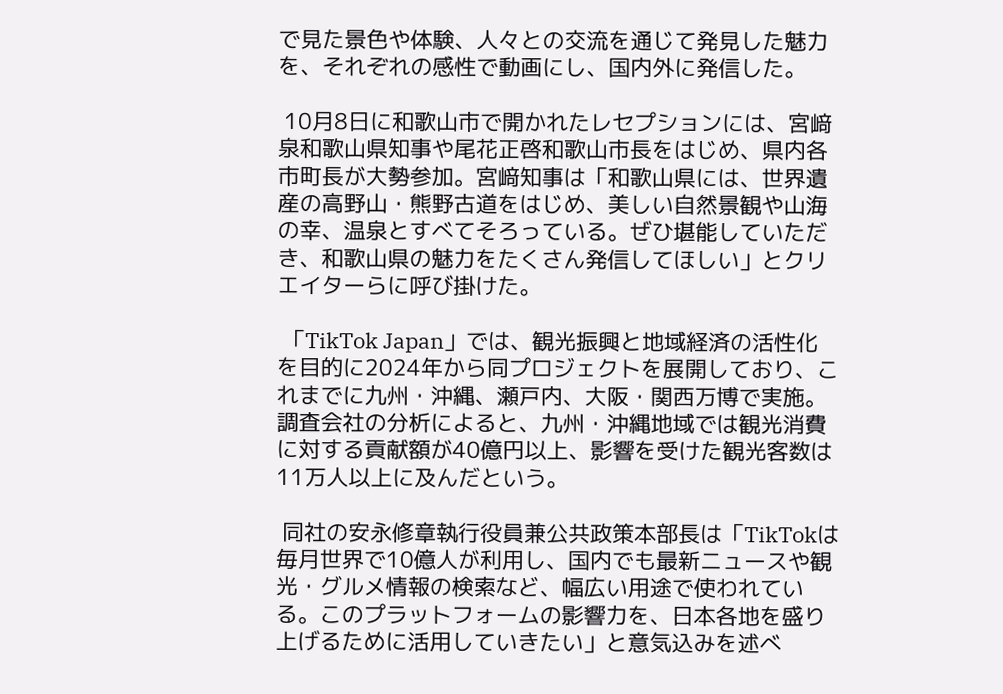で見た景色や体験、人々との交流を通じて発見した魅力を、それぞれの感性で動画にし、国内外に発信した。

 10月8日に和歌山市で開かれたレセプションには、宮﨑泉和歌山県知事や尾花正啓和歌山市長をはじめ、県内各市町長が大勢参加。宮﨑知事は「和歌山県には、世界遺産の高野山・熊野古道をはじめ、美しい自然景観や山海の幸、温泉とすべてそろっている。ぜひ堪能していただき、和歌山県の魅力をたくさん発信してほしい」とクリエイターらに呼び掛けた。

 「TikTok Japan」では、観光振興と地域経済の活性化を目的に2024年から同プロジェクトを展開しており、これまでに九州・沖縄、瀬戸内、大阪・関西万博で実施。調査会社の分析によると、九州・沖縄地域では観光消費に対する貢献額が40億円以上、影響を受けた観光客数は11万人以上に及んだという。

 同社の安永修章執行役員兼公共政策本部長は「TikTokは毎月世界で10億人が利用し、国内でも最新ニュースや観光・グルメ情報の検索など、幅広い用途で使われている。このプラットフォームの影響力を、日本各地を盛り上げるために活用していきたい」と意気込みを述べ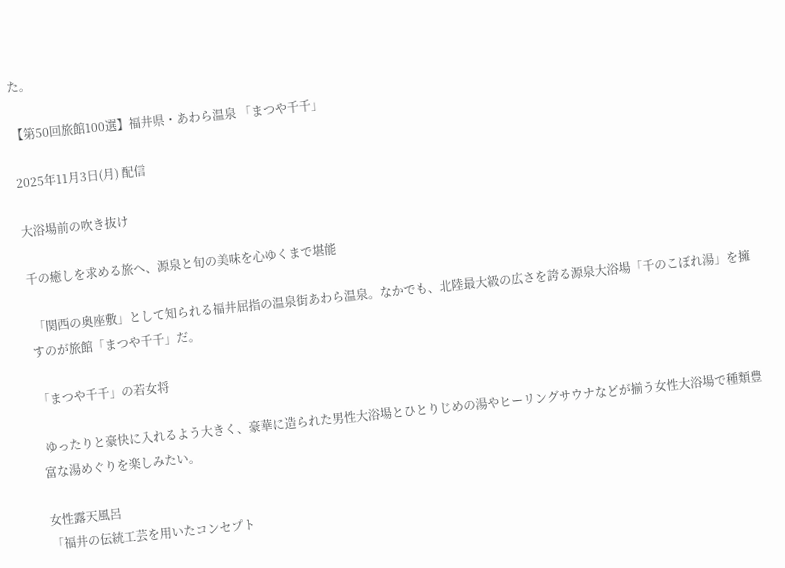た。

【第50回旅館100選】福井県・あわら温泉 「まつや千千」

2025年11月3日(月) 配信

大浴場前の吹き抜け

千の癒しを求める旅へ、源泉と旬の美味を心ゆくまで堪能

 「関西の奥座敷」として知られる福井屈指の温泉街あわら温泉。なかでも、北陸最大級の広さを誇る源泉大浴場「千のこぼれ湯」を擁すのが旅館「まつや千千」だ。

「まつや千千」の若女将

 ゆったりと豪快に入れるよう大きく、豪華に造られた男性大浴場とひとりじめの湯やヒーリングサウナなどが揃う女性大浴場で種類豊富な湯めぐりを楽しみたい。

女性露天風呂
「福井の伝統工芸を用いたコンセプト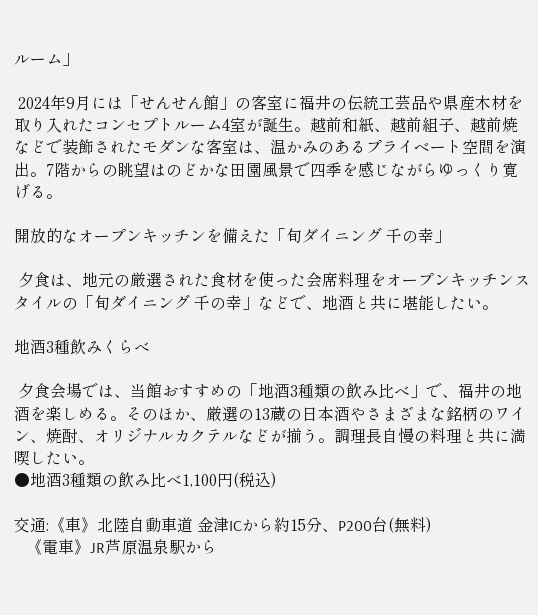ルーム」

 2024年9月には「せんせん館」の客室に福井の伝統工芸品や県産木材を取り入れたコンセプトルーム4室が誕生。越前和紙、越前組子、越前焼などで装飾されたモダンな客室は、温かみのあるプライベート空間を演出。7階からの眺望はのどかな田園風景で四季を感じながらゆっくり寛げる。

開放的なオープンキッチンを備えた「旬ダイニング 千の幸」

 夕食は、地元の厳選された食材を使った会席料理をオープンキッチンスタイルの「旬ダイニング 千の幸」などで、地酒と共に堪能したい。

地酒3種飲みくらべ

 夕食会場では、当館おすすめの「地酒3種類の飲み比べ」で、福井の地酒を楽しめる。そのほか、厳選の13蔵の日本酒やさまざまな銘柄のワイン、焼酎、オリジナルカクテルなどが揃う。調理長自慢の料理と共に満喫したい。
●地酒3種類の飲み比べ1,100円(税込)

交通:《車》北陸自動車道 金津ICから約15分、P200台(無料)
   《電車》JR芦原温泉駅から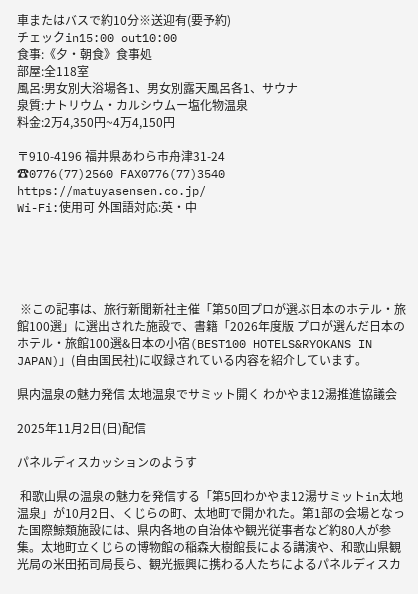車またはバスで約10分※送迎有(要予約)
チェックin15:00 out10:00
食事:《夕・朝食》食事処
部屋:全118室
風呂:男女別大浴場各1、男女別露天風呂各1、サウナ
泉質:ナトリウム・カルシウムー塩化物温泉
料金:2万4,350円~4万4,150円

〒910-4196 福井県あわら市舟津31-24
☎0776(77)2560 FAX0776(77)3540
https://matuyasensen.co.jp/
Wi-Fi:使用可 外国語対応:英・中





 ※この記事は、旅行新聞新社主催「第50回プロが選ぶ日本のホテル・旅館100選」に選出された施設で、書籍「2026年度版 プロが選んだ日本のホテル・旅館100選&日本の小宿(BEST100 HOTELS&RYOKANS IN JAPAN)」(自由国民社)に収録されている内容を紹介しています。

県内温泉の魅力発信 太地温泉でサミット開く わかやま12湯推進協議会

2025年11月2日(日)配信

パネルディスカッションのようす

 和歌山県の温泉の魅力を発信する「第5回わかやま12湯サミットin太地温泉」が10月2日、くじらの町、太地町で開かれた。第1部の会場となった国際鯨類施設には、県内各地の自治体や観光従事者など約80人が参集。太地町立くじらの博物館の稲森大樹館長による講演や、和歌山県観光局の米田拓司局長ら、観光振興に携わる人たちによるパネルディスカ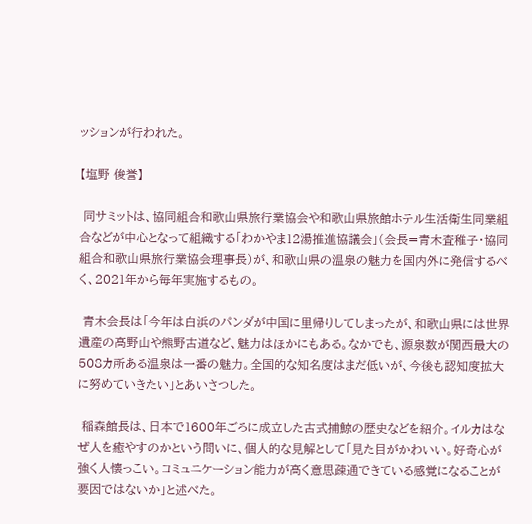ッションが行われた。

【塩野 俊誉】

 同サミットは、協同組合和歌山県旅行業協会や和歌山県旅館ホテル生活衛生同業組合などが中心となって組織する「わかやま12湯推進協議会」(会長=青木査稚子・協同組合和歌山県旅行業協会理事長)が、和歌山県の温泉の魅力を国内外に発信するべく、2021年から毎年実施するもの。

 青木会長は「今年は白浜のパンダが中国に里帰りしてしまったが、和歌山県には世界遺産の高野山や熊野古道など、魅力はほかにもある。なかでも、源泉数が関西最大の508カ所ある温泉は一番の魅力。全国的な知名度はまだ低いが、今後も認知度拡大に努めていきたい」とあいさつした。

 稲森館長は、日本で1600年ごろに成立した古式捕鯨の歴史などを紹介。イルカはなぜ人を癒やすのかという問いに、個人的な見解として「見た目がかわいい。好奇心が強く人懐っこい。コミュニケーション能力が高く意思疎通できている感覚になることが要因ではないか」と述べた。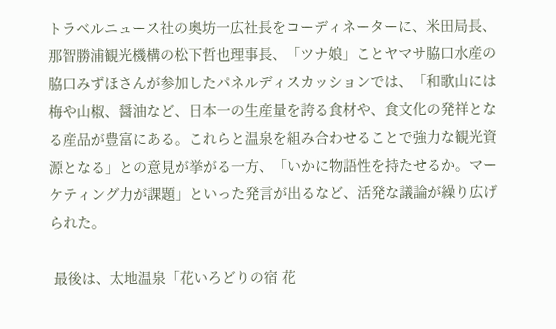トラベルニュース社の奥坊一広社長をコーディネーターに、米田局長、那智勝浦観光機構の松下哲也理事長、「ツナ娘」ことヤマサ脇口水産の脇口みずほさんが参加したパネルディスカッションでは、「和歌山には梅や山椒、醤油など、日本一の生産量を誇る食材や、食文化の発祥となる産品が豊富にある。これらと温泉を組み合わせることで強力な観光資源となる」との意見が挙がる一方、「いかに物語性を持たせるか。マーケティング力が課題」といった発言が出るなど、活発な議論が繰り広げられた。

 最後は、太地温泉「花いろどりの宿 花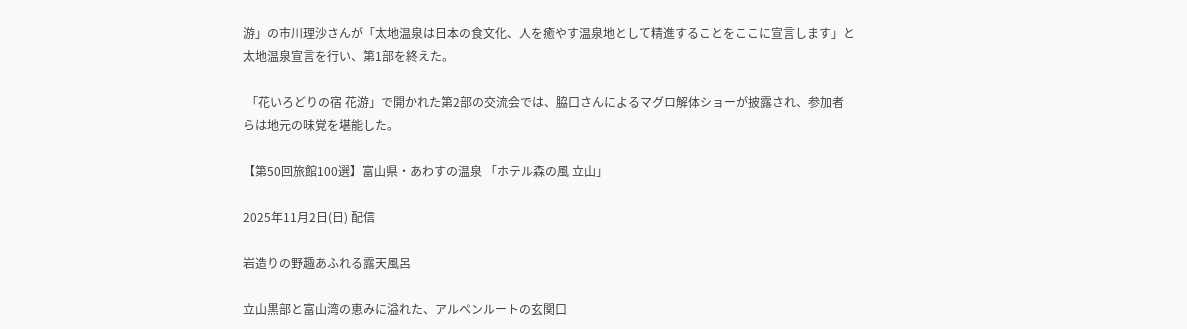游」の市川理沙さんが「太地温泉は日本の食文化、人を癒やす温泉地として精進することをここに宣言します」と太地温泉宣言を行い、第1部を終えた。

 「花いろどりの宿 花游」で開かれた第2部の交流会では、脇口さんによるマグロ解体ショーが披露され、参加者らは地元の味覚を堪能した。

【第50回旅館100選】富山県・あわすの温泉 「ホテル森の風 立山」

2025年11月2日(日) 配信

岩造りの野趣あふれる露天風呂

立山黒部と富山湾の恵みに溢れた、アルペンルートの玄関口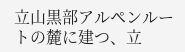立山黒部アルペンルートの麓に建つ、立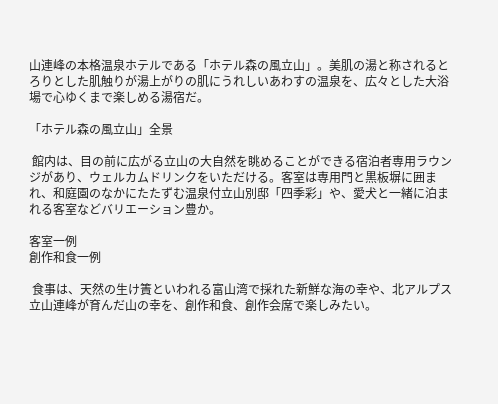山連峰の本格温泉ホテルである「ホテル森の風立山」。美肌の湯と称されるとろりとした肌触りが湯上がりの肌にうれしいあわすの温泉を、広々とした大浴場で心ゆくまで楽しめる湯宿だ。

「ホテル森の風立山」全景

 館内は、目の前に広がる立山の大自然を眺めることができる宿泊者専用ラウンジがあり、ウェルカムドリンクをいただける。客室は専用門と黒板塀に囲まれ、和庭園のなかにたたずむ温泉付立山別邸「四季彩」や、愛犬と一緒に泊まれる客室などバリエーション豊か。

客室一例
創作和食一例

 食事は、天然の生け簀といわれる富山湾で採れた新鮮な海の幸や、北アルプス立山連峰が育んだ山の幸を、創作和食、創作会席で楽しみたい。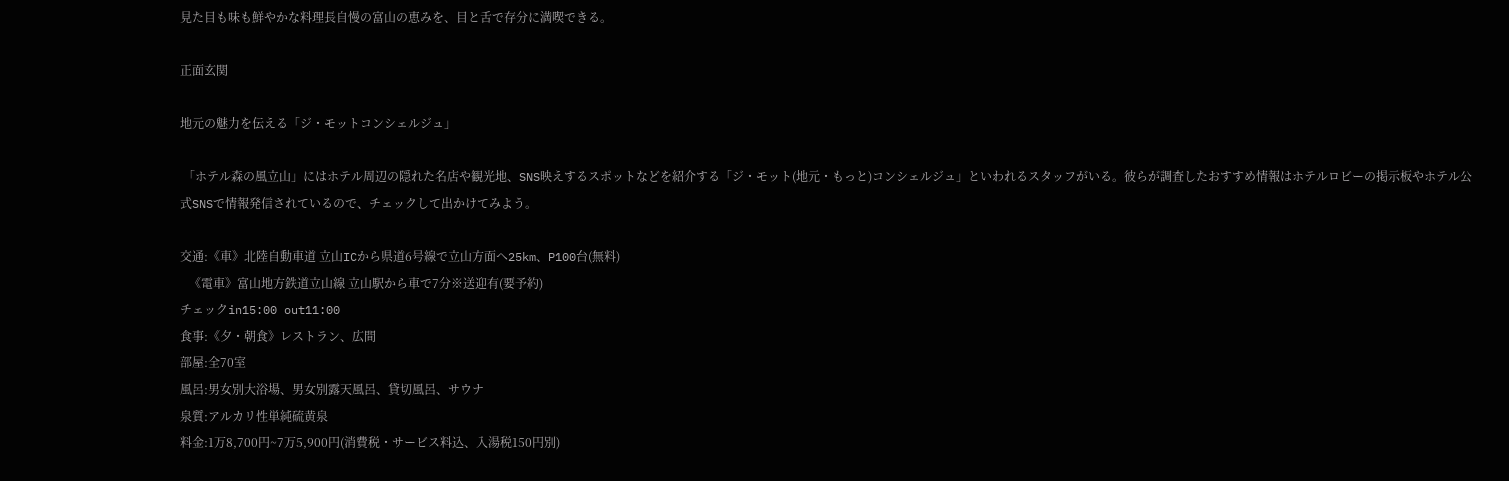見た目も味も鮮やかな料理長自慢の富山の恵みを、目と舌で存分に満喫できる。

正面玄関

地元の魅力を伝える「ジ・モットコンシェルジュ」

 「ホテル森の風立山」にはホテル周辺の隠れた名店や観光地、SNS映えするスポットなどを紹介する「ジ・モット(地元・もっと)コンシェルジュ」といわれるスタッフがいる。彼らが調査したおすすめ情報はホテルロビーの掲示板やホテル公式SNSで情報発信されているので、チェックして出かけてみよう。

交通:《車》北陸自動車道 立山ICから県道6号線で立山方面へ25km、P100台(無料)
   《電車》富山地方鉄道立山線 立山駅から車で7分※送迎有(要予約)
チェックin15:00 out11:00
食事:《夕・朝食》レストラン、広間
部屋:全70室
風呂:男女別大浴場、男女別露天風呂、貸切風呂、サウナ
泉質:アルカリ性単純硫黄泉
料金:1万8,700円~7万5,900円(消費税・サービス料込、入湯税150円別)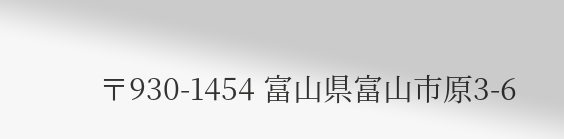〒930-1454 富山県富山市原3-6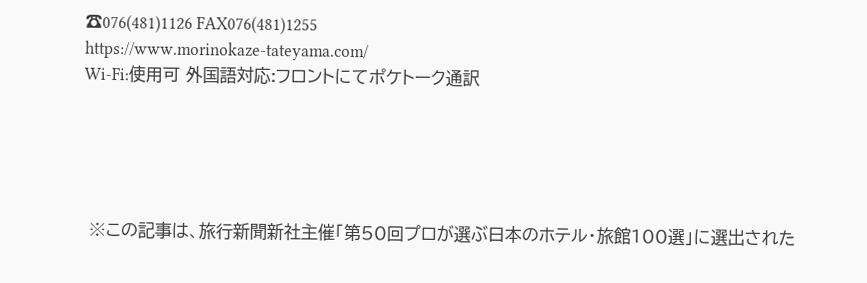☎076(481)1126 FAX076(481)1255
https://www.morinokaze-tateyama.com/
Wi-Fi:使用可 外国語対応:フロントにてポケトーク通訳





 ※この記事は、旅行新聞新社主催「第50回プロが選ぶ日本のホテル・旅館100選」に選出された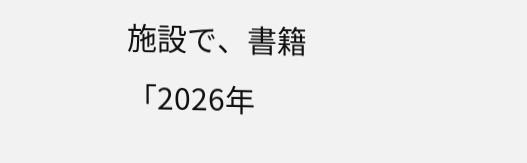施設で、書籍「2026年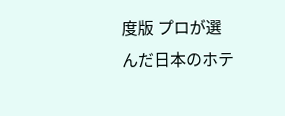度版 プロが選んだ日本のホテ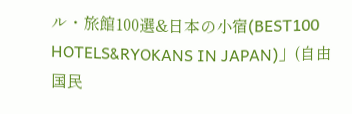ル・旅館100選&日本の小宿(BEST100 HOTELS&RYOKANS IN JAPAN)」(自由国民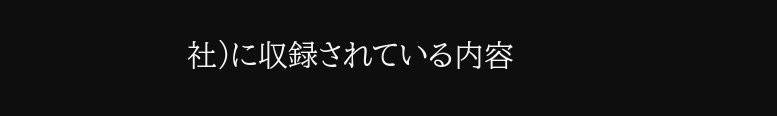社)に収録されている内容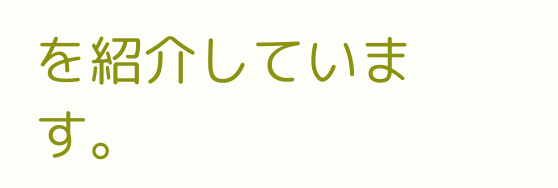を紹介しています。